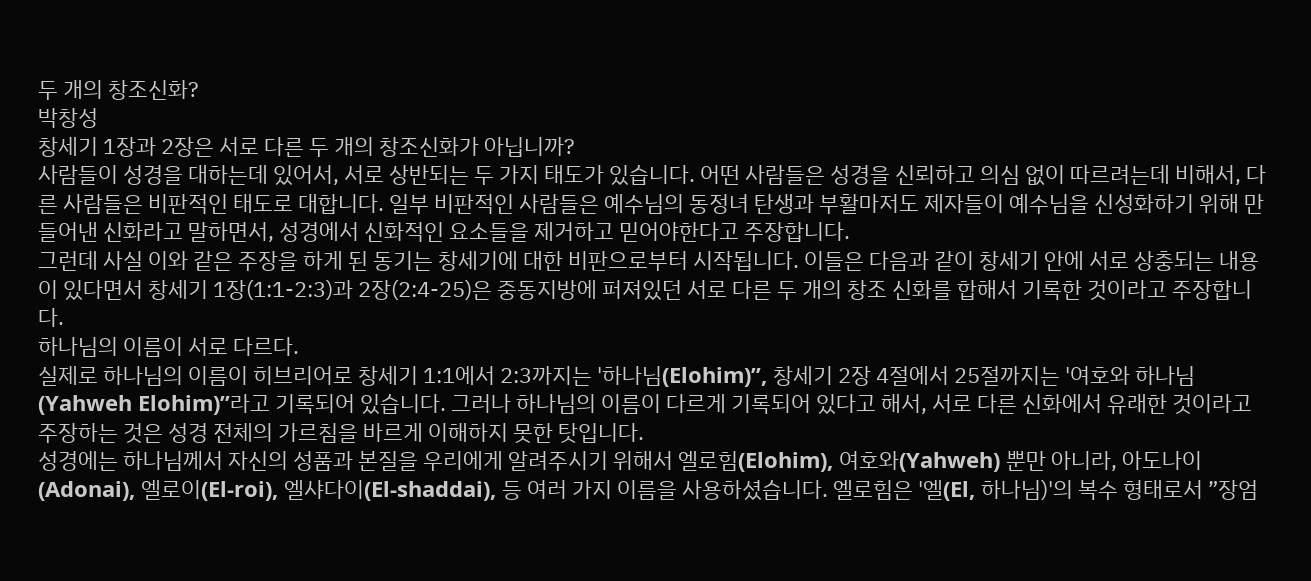두 개의 창조신화?
박창성
창세기 1장과 2장은 서로 다른 두 개의 창조신화가 아닙니까?
사람들이 성경을 대하는데 있어서, 서로 상반되는 두 가지 태도가 있습니다. 어떤 사람들은 성경을 신뢰하고 의심 없이 따르려는데 비해서, 다른 사람들은 비판적인 태도로 대합니다. 일부 비판적인 사람들은 예수님의 동정녀 탄생과 부활마저도 제자들이 예수님을 신성화하기 위해 만들어낸 신화라고 말하면서, 성경에서 신화적인 요소들을 제거하고 믿어야한다고 주장합니다.
그런데 사실 이와 같은 주장을 하게 된 동기는 창세기에 대한 비판으로부터 시작됩니다. 이들은 다음과 같이 창세기 안에 서로 상충되는 내용이 있다면서 창세기 1장(1:1-2:3)과 2장(2:4-25)은 중동지방에 퍼져있던 서로 다른 두 개의 창조 신화를 합해서 기록한 것이라고 주장합니다.
하나님의 이름이 서로 다르다.
실제로 하나님의 이름이 히브리어로 창세기 1:1에서 2:3까지는 '하나님(Elohim)”, 창세기 2장 4절에서 25절까지는 '여호와 하나님(Yahweh Elohim)”라고 기록되어 있습니다. 그러나 하나님의 이름이 다르게 기록되어 있다고 해서, 서로 다른 신화에서 유래한 것이라고 주장하는 것은 성경 전체의 가르침을 바르게 이해하지 못한 탓입니다.
성경에는 하나님께서 자신의 성품과 본질을 우리에게 알려주시기 위해서 엘로힘(Elohim), 여호와(Yahweh) 뿐만 아니라, 아도나이(Adonai), 엘로이(El-roi), 엘샤다이(El-shaddai), 등 여러 가지 이름을 사용하셨습니다. 엘로힘은 '엘(El, 하나님)'의 복수 형태로서 ”장엄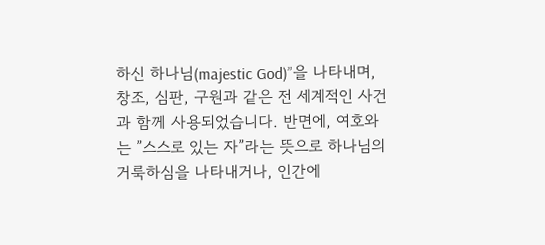하신 하나님(majestic God)”을 나타내며, 창조, 심판, 구원과 같은 전 세계적인 사건과 함께 사용되었습니다. 반면에, 여호와는 ”스스로 있는 자”라는 뜻으로 하나님의 거룩하심을 나타내거나, 인간에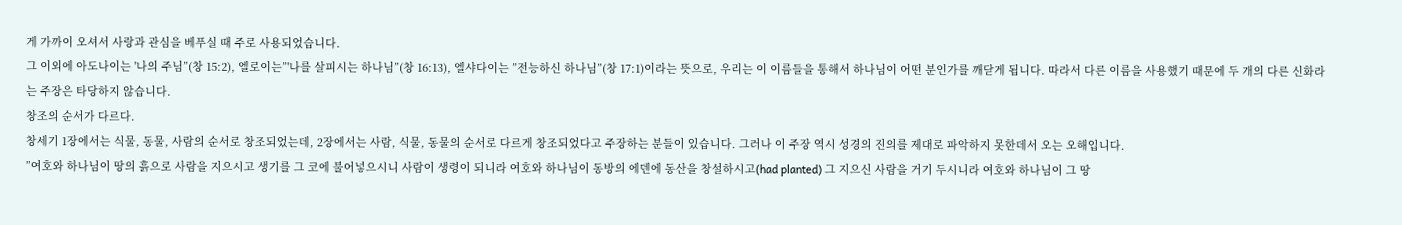게 가까이 오셔서 사랑과 관심을 베푸실 때 주로 사용되었습니다.
그 이외에 아도나이는 '나의 주님”(창 15:2), 엘로이는”'나를 살피시는 하나님”(창 16:13), 엘샤다이는 ”전능하신 하나님”(창 17:1)이라는 뜻으로, 우리는 이 이름들을 통해서 하나님이 어떤 분인가를 깨닫게 됩니다. 따라서 다른 이름을 사용했기 때문에 두 개의 다른 신화라는 주장은 타당하지 않습니다.
창조의 순서가 다르다.
창세기 1장에서는 식물, 동물, 사람의 순서로 창조되었는데, 2장에서는 사람, 식물, 동물의 순서로 다르게 창조되었다고 주장하는 분들이 있습니다. 그러나 이 주장 역시 성경의 진의를 제대로 파악하지 못한데서 오는 오해입니다.
”여호와 하나님이 땅의 흙으로 사람을 지으시고 생기를 그 코에 불어넣으시니 사람이 생령이 되니라 여호와 하나님이 동방의 에덴에 동산을 창설하시고(had planted) 그 지으신 사람을 거기 두시니라 여호와 하나님이 그 땅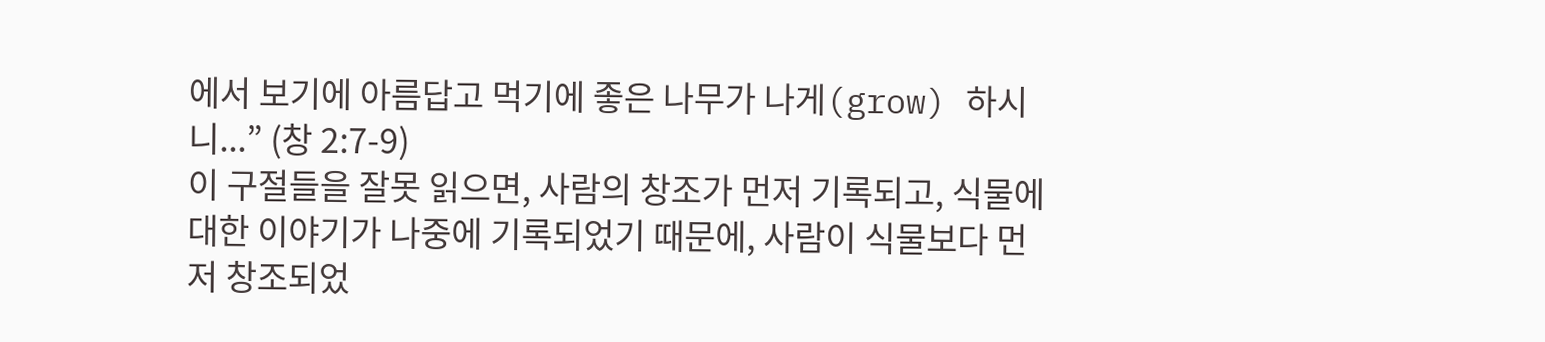에서 보기에 아름답고 먹기에 좋은 나무가 나게(grow) 하시니...” (창 2:7-9)
이 구절들을 잘못 읽으면, 사람의 창조가 먼저 기록되고, 식물에 대한 이야기가 나중에 기록되었기 때문에, 사람이 식물보다 먼저 창조되었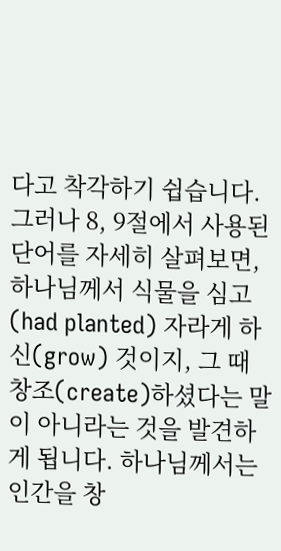다고 착각하기 쉽습니다. 그러나 8, 9절에서 사용된 단어를 자세히 살펴보면, 하나님께서 식물을 심고(had planted) 자라게 하신(grow) 것이지, 그 때 창조(create)하셨다는 말이 아니라는 것을 발견하게 됩니다. 하나님께서는 인간을 창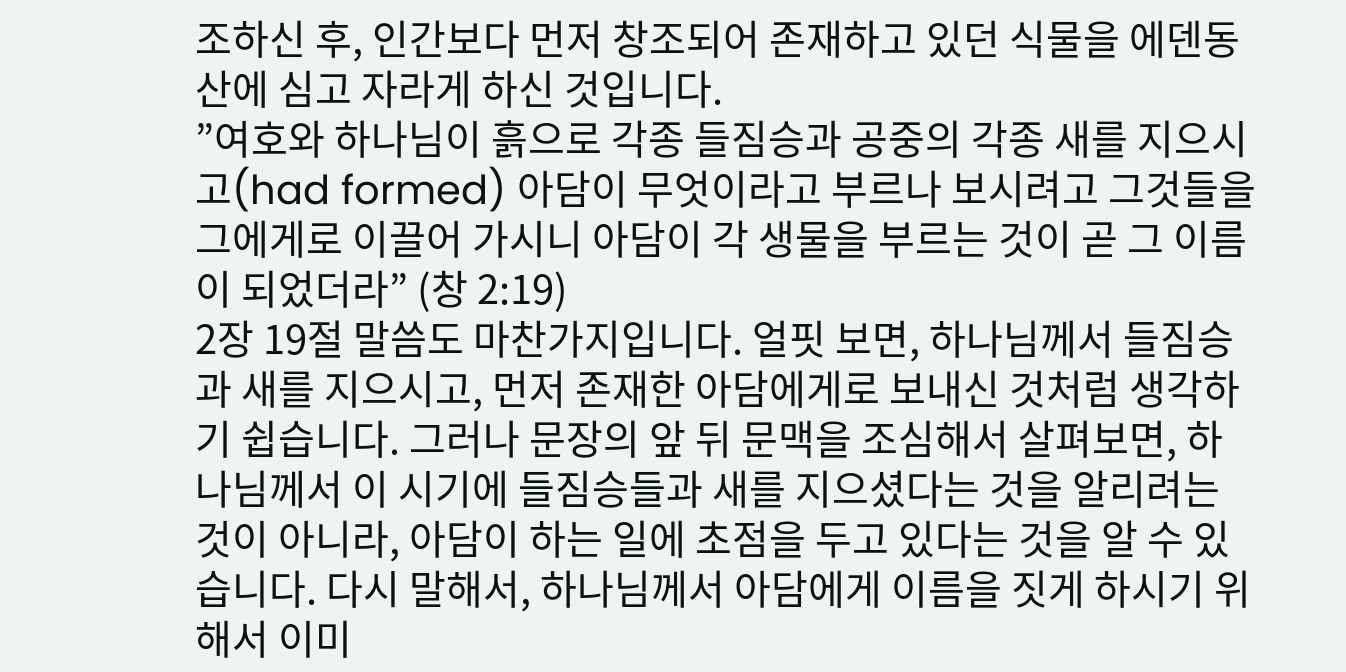조하신 후, 인간보다 먼저 창조되어 존재하고 있던 식물을 에덴동산에 심고 자라게 하신 것입니다.
”여호와 하나님이 흙으로 각종 들짐승과 공중의 각종 새를 지으시고(had formed) 아담이 무엇이라고 부르나 보시려고 그것들을 그에게로 이끌어 가시니 아담이 각 생물을 부르는 것이 곧 그 이름이 되었더라” (창 2:19)
2장 19절 말씀도 마찬가지입니다. 얼핏 보면, 하나님께서 들짐승과 새를 지으시고, 먼저 존재한 아담에게로 보내신 것처럼 생각하기 쉽습니다. 그러나 문장의 앞 뒤 문맥을 조심해서 살펴보면, 하나님께서 이 시기에 들짐승들과 새를 지으셨다는 것을 알리려는 것이 아니라, 아담이 하는 일에 초점을 두고 있다는 것을 알 수 있습니다. 다시 말해서, 하나님께서 아담에게 이름을 짓게 하시기 위해서 이미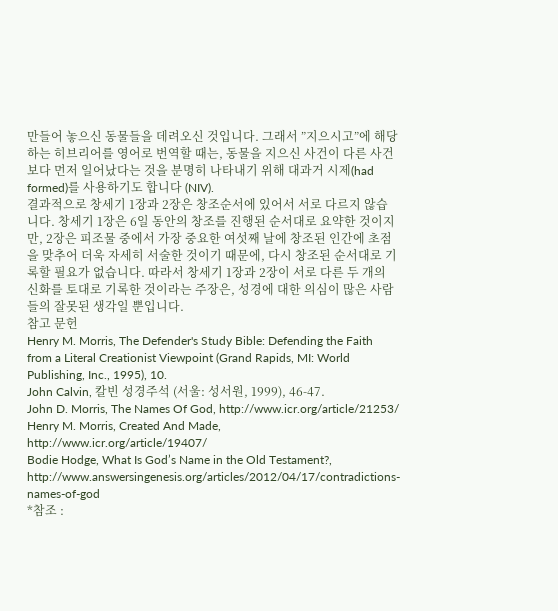만들어 놓으신 동물들을 데려오신 것입니다. 그래서 ”지으시고”에 해당하는 히브리어를 영어로 번역할 때는, 동물을 지으신 사건이 다른 사건보다 먼저 일어났다는 것을 분명히 나타내기 위해 대과거 시제(had formed)를 사용하기도 합니다 (NIV).
결과적으로 창세기 1장과 2장은 창조순서에 있어서 서로 다르지 않습니다. 창세기 1장은 6일 동안의 창조를 진행된 순서대로 요약한 것이지만, 2장은 피조물 중에서 가장 중요한 여섯째 날에 창조된 인간에 초점을 맞추어 더욱 자세히 서술한 것이기 때문에, 다시 창조된 순서대로 기록할 필요가 없습니다. 따라서 창세기 1장과 2장이 서로 다른 두 개의 신화를 토대로 기록한 것이라는 주장은, 성경에 대한 의심이 많은 사람들의 잘못된 생각일 뿐입니다.
참고 문헌
Henry M. Morris, The Defender's Study Bible: Defending the Faith from a Literal Creationist Viewpoint (Grand Rapids, MI: World Publishing, Inc., 1995), 10.
John Calvin, 칼빈 성경주석 (서울: 성서원, 1999), 46-47.
John D. Morris, The Names Of God, http://www.icr.org/article/21253/
Henry M. Morris, Created And Made, http://www.icr.org/article/19407/
Bodie Hodge, What Is God’s Name in the Old Testament?,
http://www.answersingenesis.org/articles/2012/04/17/contradictions-names-of-god
*참조 :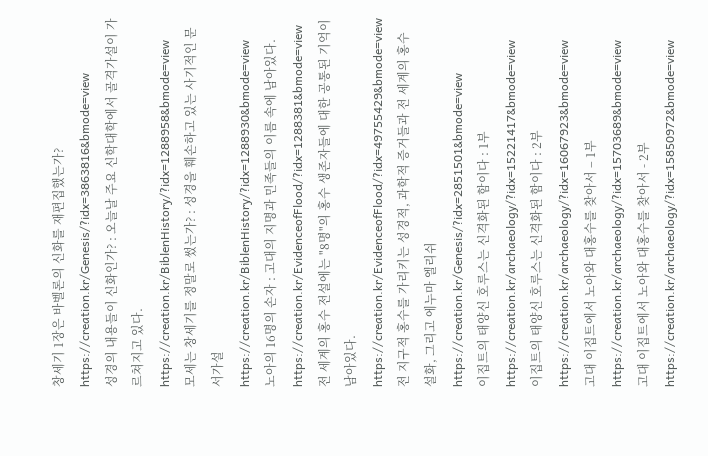창세기 1장은 바벨론의 신화를 재편집했는가?
https://creation.kr/Genesis/?idx=3863816&bmode=view
성경의 내용들이 신화인가? : 오늘날 주요 신학대학에서 골격가설이 가르쳐지고 있다.
https://creation.kr/BiblenHistory/?idx=1288958&bmode=view
모세는 창세기를 정말로 썼는가? : 성경을 훼손하고 있는 사기적인 문서가설
https://creation.kr/BiblenHistory/?idx=1288930&bmode=view
노아의 16명의 손자 : 고대의 지명과 민족들의 이름 속에 남아있다.
https://creation.kr/EvidenceofFlood/?idx=1288381&bmode=view
전 세계의 홍수 전설에는 "8명"의 홍수 생존자들에 대한 공통된 기억이 남아있다.
https://creation.kr/EvidenceofFlood/?idx=49755429&bmode=view
전 지구적 홍수를 가리키는 성경적, 과학적 증거들과 전 세계의 홍수 설화, 그리고 에누마 엘리쉬
https://creation.kr/Genesis/?idx=2851501&bmode=view
이집트의 태양신 호루스는 신격화된 함이다 : 1부
https://creation.kr/archaeology/?idx=15221417&bmode=view
이집트의 태양신 호루스는 신격화된 함이다 : 2부
https://creation.kr/archaeology/?idx=16067923&bmode=view
고대 이집트에서 노아와 대홍수를 찾아서 – 1부
https://creation.kr/archaeology/?idx=15703689&bmode=view
고대 이집트에서 노아와 대홍수를 찾아서 - 2부
https://creation.kr/archaeology/?idx=15850972&bmode=view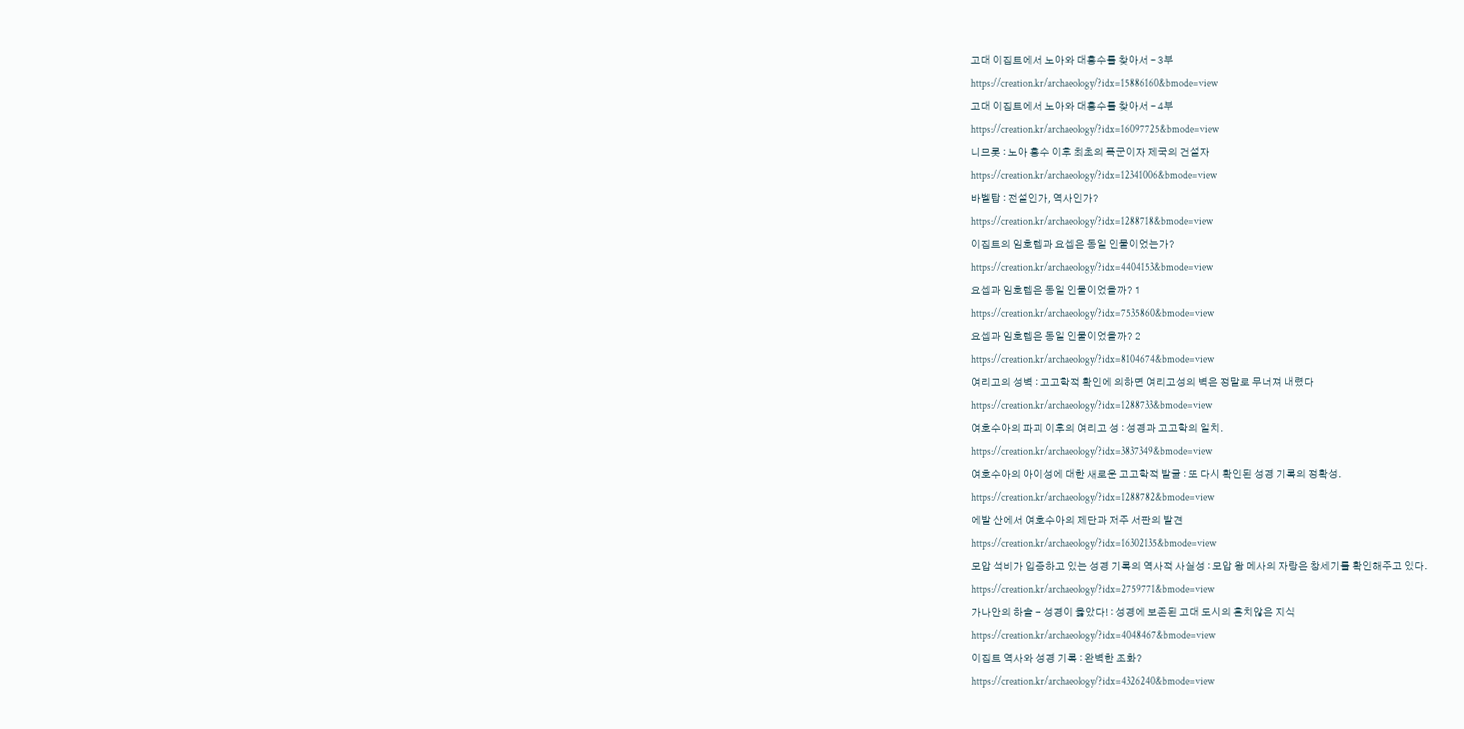고대 이집트에서 노아와 대홍수를 찾아서 – 3부
https://creation.kr/archaeology/?idx=15886160&bmode=view
고대 이집트에서 노아와 대홍수를 찾아서 – 4부
https://creation.kr/archaeology/?idx=16097725&bmode=view
니므롯 : 노아 홍수 이후 최초의 폭군이자 제국의 건설자
https://creation.kr/archaeology/?idx=12341006&bmode=view
바벨탑 : 전설인가, 역사인가?
https://creation.kr/archaeology/?idx=1288718&bmode=view
이집트의 임호텝과 요셉은 동일 인물이었는가?
https://creation.kr/archaeology/?idx=4404153&bmode=view
요셉과 임호텝은 동일 인물이었을까? 1
https://creation.kr/archaeology/?idx=7535860&bmode=view
요셉과 임호텝은 동일 인물이었을까? 2
https://creation.kr/archaeology/?idx=8104674&bmode=view
여리고의 성벽 : 고고학적 확인에 의하면 여리고성의 벽은 정말로 무너져 내렸다
https://creation.kr/archaeology/?idx=1288733&bmode=view
여호수아의 파괴 이후의 여리고 성 : 성경과 고고학의 일치.
https://creation.kr/archaeology/?idx=3837349&bmode=view
여호수아의 아이성에 대한 새로운 고고학적 발굴 : 또 다시 확인된 성경 기록의 정확성.
https://creation.kr/archaeology/?idx=1288782&bmode=view
에발 산에서 여호수아의 제단과 저주 서판의 발견
https://creation.kr/archaeology/?idx=16302135&bmode=view
모압 석비가 입증하고 있는 성경 기록의 역사적 사실성 : 모압 왕 메사의 자랑은 창세기를 확인해주고 있다.
https://creation.kr/archaeology/?idx=2759771&bmode=view
가나안의 하솔 - 성경이 옳았다! : 성경에 보존된 고대 도시의 흔치않은 지식
https://creation.kr/archaeology/?idx=4048467&bmode=view
이집트 역사와 성경 기록 : 완벽한 조화?
https://creation.kr/archaeology/?idx=4326240&bmode=view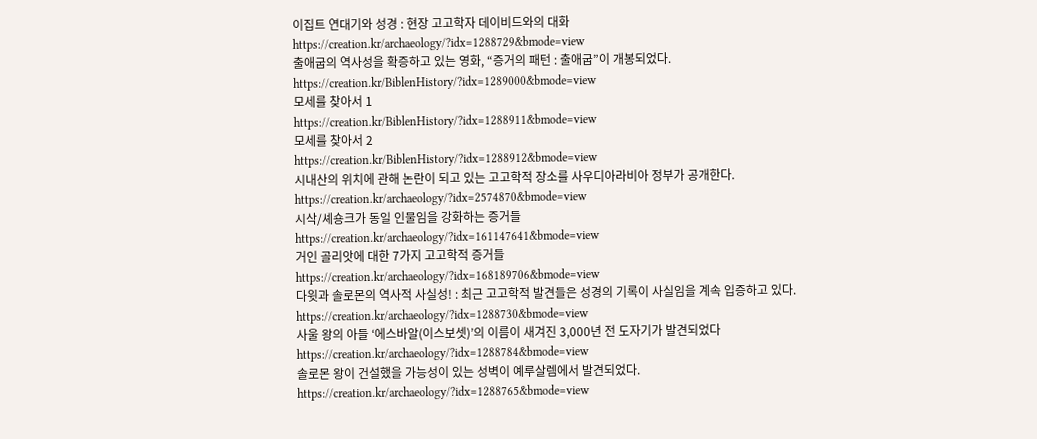이집트 연대기와 성경 : 현장 고고학자 데이비드와의 대화
https://creation.kr/archaeology/?idx=1288729&bmode=view
출애굽의 역사성을 확증하고 있는 영화, “증거의 패턴 : 출애굽”이 개봉되었다.
https://creation.kr/BiblenHistory/?idx=1289000&bmode=view
모세를 찾아서 1
https://creation.kr/BiblenHistory/?idx=1288911&bmode=view
모세를 찾아서 2
https://creation.kr/BiblenHistory/?idx=1288912&bmode=view
시내산의 위치에 관해 논란이 되고 있는 고고학적 장소를 사우디아라비아 정부가 공개한다.
https://creation.kr/archaeology/?idx=2574870&bmode=view
시삭/셰숑크가 동일 인물임을 강화하는 증거들
https://creation.kr/archaeology/?idx=161147641&bmode=view
거인 골리앗에 대한 7가지 고고학적 증거들
https://creation.kr/archaeology/?idx=168189706&bmode=view
다윗과 솔로몬의 역사적 사실성! : 최근 고고학적 발견들은 성경의 기록이 사실임을 계속 입증하고 있다.
https://creation.kr/archaeology/?idx=1288730&bmode=view
사울 왕의 아들 ‘에스바알(이스보셋)’의 이름이 새겨진 3,000년 전 도자기가 발견되었다
https://creation.kr/archaeology/?idx=1288784&bmode=view
솔로몬 왕이 건설했을 가능성이 있는 성벽이 예루살렘에서 발견되었다.
https://creation.kr/archaeology/?idx=1288765&bmode=view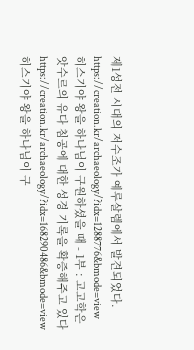제1성전 시대의 저수조가 예루살렘에서 발견되었다.
https://creation.kr/archaeology/?idx=1288776&bmode=view
히스기야 왕을 하나님이 구원하셨을 때 - 1부 : 고고학은 앗수르의 유다 침공에 대한 성경 기록을 확증해주고 있다
https://creation.kr/archaeology/?idx=168290486&bmode=view
히스기야 왕을 하나님이 구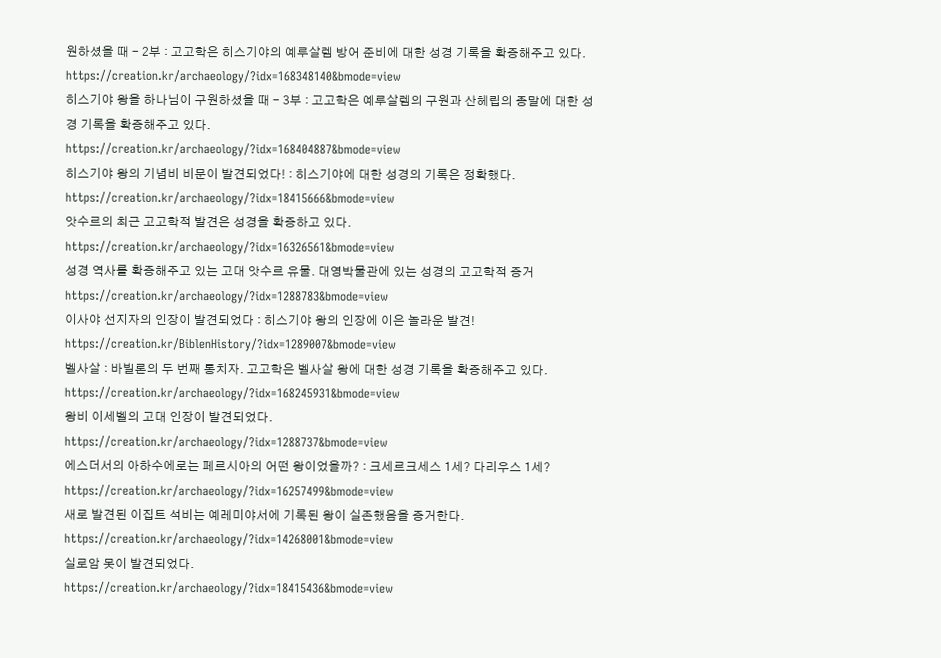원하셨을 때 - 2부 : 고고학은 히스기야의 예루살렘 방어 준비에 대한 성경 기록을 확증해주고 있다.
https://creation.kr/archaeology/?idx=168348140&bmode=view
히스기야 왕을 하나님이 구원하셨을 때 - 3부 : 고고학은 예루살렘의 구원과 산헤립의 종말에 대한 성경 기록을 확증해주고 있다.
https://creation.kr/archaeology/?idx=168404887&bmode=view
히스기야 왕의 기념비 비문이 발견되었다! : 히스기야에 대한 성경의 기록은 정확했다.
https://creation.kr/archaeology/?idx=18415666&bmode=view
앗수르의 최근 고고학적 발견은 성경을 확증하고 있다.
https://creation.kr/archaeology/?idx=16326561&bmode=view
성경 역사를 확증해주고 있는 고대 앗수르 유물. 대영박물관에 있는 성경의 고고학적 증거
https://creation.kr/archaeology/?idx=1288783&bmode=view
이사야 선지자의 인장이 발견되었다 : 히스기야 왕의 인장에 이은 놀라운 발견!
https://creation.kr/BiblenHistory/?idx=1289007&bmode=view
벨사살 : 바빌론의 두 번째 통치자. 고고학은 벨사살 왕에 대한 성경 기록을 확증해주고 있다.
https://creation.kr/archaeology/?idx=168245931&bmode=view
왕비 이세벨의 고대 인장이 발견되었다.
https://creation.kr/archaeology/?idx=1288737&bmode=view
에스더서의 아하수에로는 페르시아의 어떤 왕이었을까? : 크세르크세스 1세? 다리우스 1세?
https://creation.kr/archaeology/?idx=16257499&bmode=view
새로 발견된 이집트 석비는 예레미야서에 기록된 왕이 실존했음을 증거한다.
https://creation.kr/archaeology/?idx=14268001&bmode=view
실로암 못이 발견되었다.
https://creation.kr/archaeology/?idx=18415436&bmode=view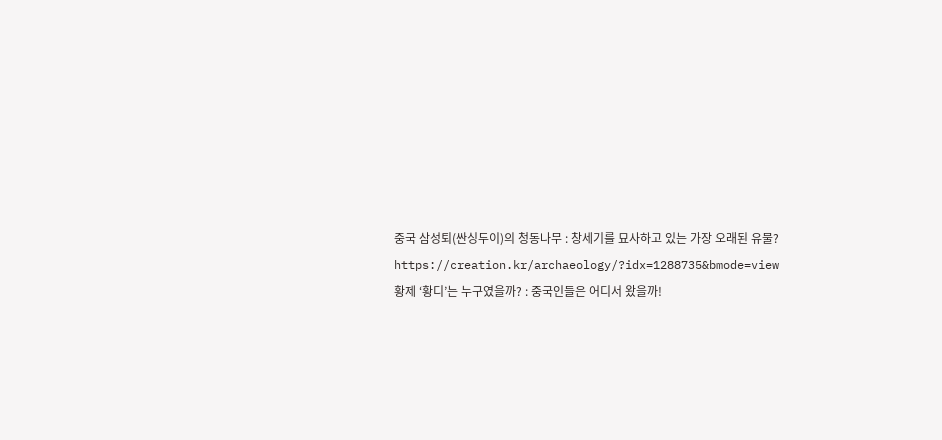중국 삼성퇴(싼싱두이)의 청동나무 : 창세기를 묘사하고 있는 가장 오래된 유물?
https://creation.kr/archaeology/?idx=1288735&bmode=view
황제 ‘황디’는 누구였을까? : 중국인들은 어디서 왔을까!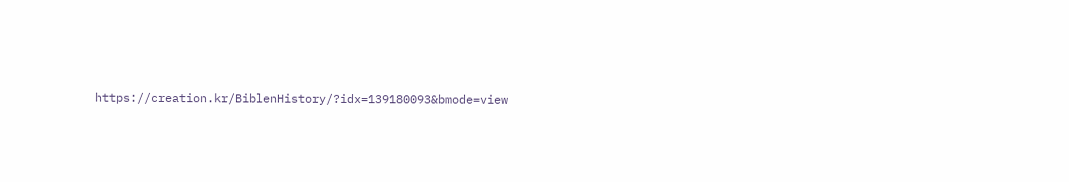https://creation.kr/BiblenHistory/?idx=139180093&bmode=view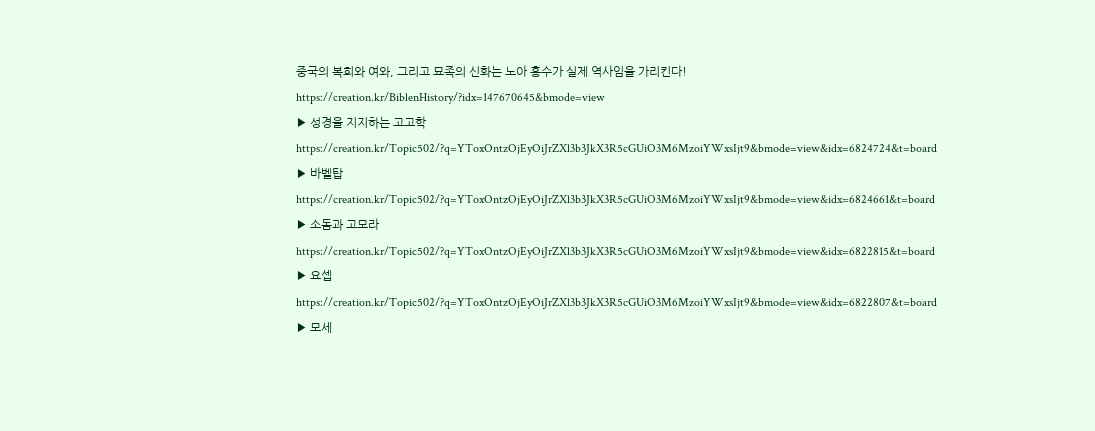중국의 복희와 여와, 그리고 묘족의 신화는 노아 홍수가 실제 역사임을 가리킨다!
https://creation.kr/BiblenHistory/?idx=147670645&bmode=view
▶ 성경을 지지하는 고고학
https://creation.kr/Topic502/?q=YToxOntzOjEyOiJrZXl3b3JkX3R5cGUiO3M6MzoiYWxsIjt9&bmode=view&idx=6824724&t=board
▶ 바벨탑
https://creation.kr/Topic502/?q=YToxOntzOjEyOiJrZXl3b3JkX3R5cGUiO3M6MzoiYWxsIjt9&bmode=view&idx=6824661&t=board
▶ 소돔과 고모라
https://creation.kr/Topic502/?q=YToxOntzOjEyOiJrZXl3b3JkX3R5cGUiO3M6MzoiYWxsIjt9&bmode=view&idx=6822815&t=board
▶ 요셉
https://creation.kr/Topic502/?q=YToxOntzOjEyOiJrZXl3b3JkX3R5cGUiO3M6MzoiYWxsIjt9&bmode=view&idx=6822807&t=board
▶ 모세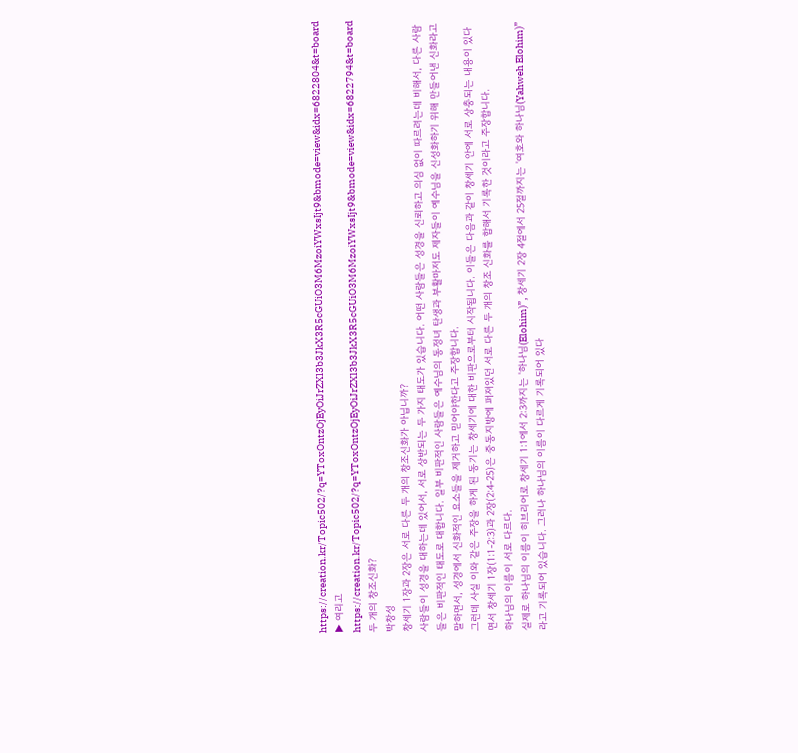https://creation.kr/Topic502/?q=YToxOntzOjEyOiJrZXl3b3JkX3R5cGUiO3M6MzoiYWxsIjt9&bmode=view&idx=6822804&t=board
▶ 여리고
https://creation.kr/Topic502/?q=YToxOntzOjEyOiJrZXl3b3JkX3R5cGUiO3M6MzoiYWxsIjt9&bmode=view&idx=6822794&t=board
두 개의 창조신화?
박창성
창세기 1장과 2장은 서로 다른 두 개의 창조신화가 아닙니까?
사람들이 성경을 대하는데 있어서, 서로 상반되는 두 가지 태도가 있습니다. 어떤 사람들은 성경을 신뢰하고 의심 없이 따르려는데 비해서, 다른 사람들은 비판적인 태도로 대합니다. 일부 비판적인 사람들은 예수님의 동정녀 탄생과 부활마저도 제자들이 예수님을 신성화하기 위해 만들어낸 신화라고 말하면서, 성경에서 신화적인 요소들을 제거하고 믿어야한다고 주장합니다.
그런데 사실 이와 같은 주장을 하게 된 동기는 창세기에 대한 비판으로부터 시작됩니다. 이들은 다음과 같이 창세기 안에 서로 상충되는 내용이 있다면서 창세기 1장(1:1-2:3)과 2장(2:4-25)은 중동지방에 퍼져있던 서로 다른 두 개의 창조 신화를 합해서 기록한 것이라고 주장합니다.
하나님의 이름이 서로 다르다.
실제로 하나님의 이름이 히브리어로 창세기 1:1에서 2:3까지는 '하나님(Elohim)”, 창세기 2장 4절에서 25절까지는 '여호와 하나님(Yahweh Elohim)”라고 기록되어 있습니다. 그러나 하나님의 이름이 다르게 기록되어 있다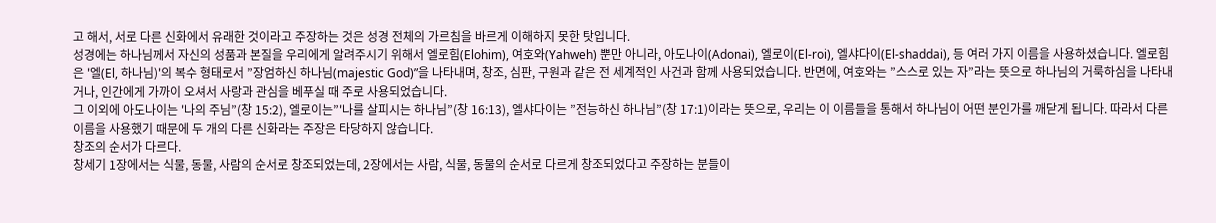고 해서, 서로 다른 신화에서 유래한 것이라고 주장하는 것은 성경 전체의 가르침을 바르게 이해하지 못한 탓입니다.
성경에는 하나님께서 자신의 성품과 본질을 우리에게 알려주시기 위해서 엘로힘(Elohim), 여호와(Yahweh) 뿐만 아니라, 아도나이(Adonai), 엘로이(El-roi), 엘샤다이(El-shaddai), 등 여러 가지 이름을 사용하셨습니다. 엘로힘은 '엘(El, 하나님)'의 복수 형태로서 ”장엄하신 하나님(majestic God)”을 나타내며, 창조, 심판, 구원과 같은 전 세계적인 사건과 함께 사용되었습니다. 반면에, 여호와는 ”스스로 있는 자”라는 뜻으로 하나님의 거룩하심을 나타내거나, 인간에게 가까이 오셔서 사랑과 관심을 베푸실 때 주로 사용되었습니다.
그 이외에 아도나이는 '나의 주님”(창 15:2), 엘로이는”'나를 살피시는 하나님”(창 16:13), 엘샤다이는 ”전능하신 하나님”(창 17:1)이라는 뜻으로, 우리는 이 이름들을 통해서 하나님이 어떤 분인가를 깨닫게 됩니다. 따라서 다른 이름을 사용했기 때문에 두 개의 다른 신화라는 주장은 타당하지 않습니다.
창조의 순서가 다르다.
창세기 1장에서는 식물, 동물, 사람의 순서로 창조되었는데, 2장에서는 사람, 식물, 동물의 순서로 다르게 창조되었다고 주장하는 분들이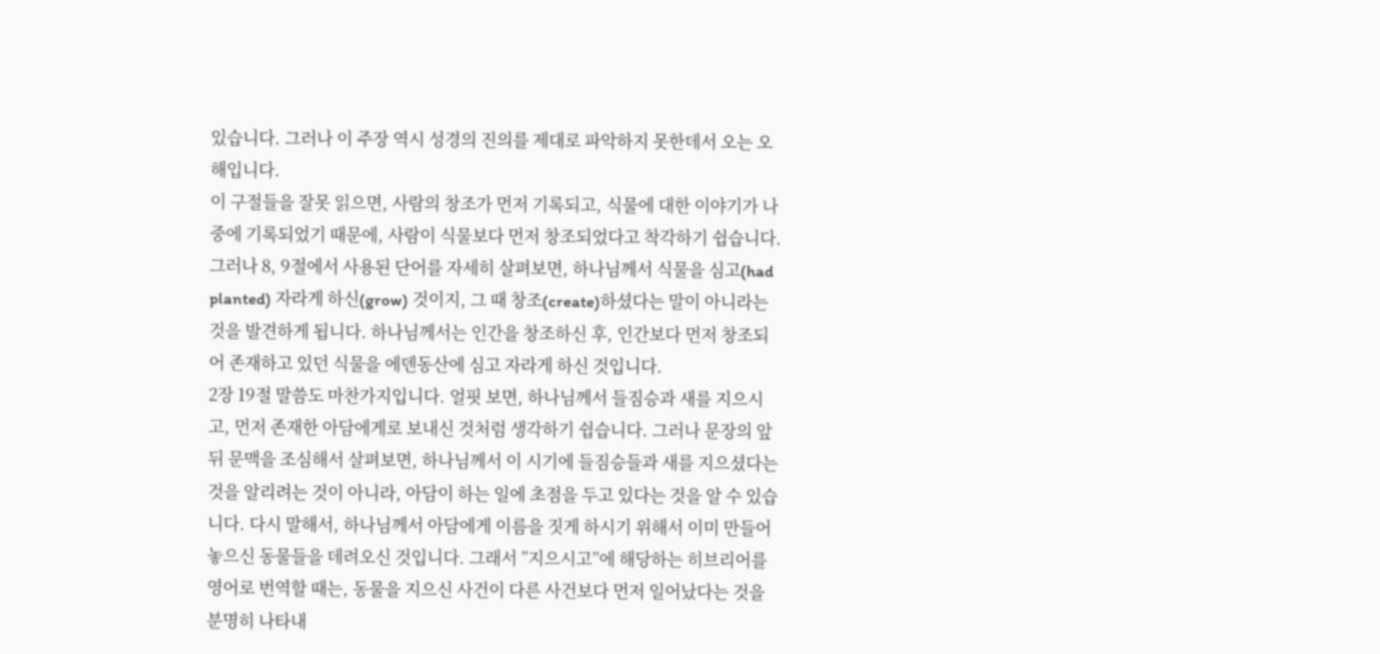있습니다. 그러나 이 주장 역시 성경의 진의를 제대로 파악하지 못한데서 오는 오해입니다.
이 구절들을 잘못 읽으면, 사람의 창조가 먼저 기록되고, 식물에 대한 이야기가 나중에 기록되었기 때문에, 사람이 식물보다 먼저 창조되었다고 착각하기 쉽습니다. 그러나 8, 9절에서 사용된 단어를 자세히 살펴보면, 하나님께서 식물을 심고(had planted) 자라게 하신(grow) 것이지, 그 때 창조(create)하셨다는 말이 아니라는 것을 발견하게 됩니다. 하나님께서는 인간을 창조하신 후, 인간보다 먼저 창조되어 존재하고 있던 식물을 에덴동산에 심고 자라게 하신 것입니다.
2장 19절 말씀도 마찬가지입니다. 얼핏 보면, 하나님께서 들짐승과 새를 지으시고, 먼저 존재한 아담에게로 보내신 것처럼 생각하기 쉽습니다. 그러나 문장의 앞 뒤 문맥을 조심해서 살펴보면, 하나님께서 이 시기에 들짐승들과 새를 지으셨다는 것을 알리려는 것이 아니라, 아담이 하는 일에 초점을 두고 있다는 것을 알 수 있습니다. 다시 말해서, 하나님께서 아담에게 이름을 짓게 하시기 위해서 이미 만들어 놓으신 동물들을 데려오신 것입니다. 그래서 ”지으시고”에 해당하는 히브리어를 영어로 번역할 때는, 동물을 지으신 사건이 다른 사건보다 먼저 일어났다는 것을 분명히 나타내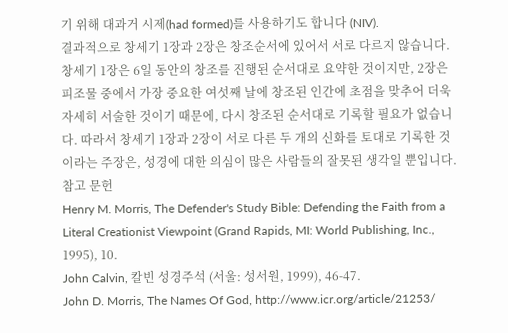기 위해 대과거 시제(had formed)를 사용하기도 합니다 (NIV).
결과적으로 창세기 1장과 2장은 창조순서에 있어서 서로 다르지 않습니다. 창세기 1장은 6일 동안의 창조를 진행된 순서대로 요약한 것이지만, 2장은 피조물 중에서 가장 중요한 여섯째 날에 창조된 인간에 초점을 맞추어 더욱 자세히 서술한 것이기 때문에, 다시 창조된 순서대로 기록할 필요가 없습니다. 따라서 창세기 1장과 2장이 서로 다른 두 개의 신화를 토대로 기록한 것이라는 주장은, 성경에 대한 의심이 많은 사람들의 잘못된 생각일 뿐입니다.
참고 문헌
Henry M. Morris, The Defender's Study Bible: Defending the Faith from a Literal Creationist Viewpoint (Grand Rapids, MI: World Publishing, Inc., 1995), 10.
John Calvin, 칼빈 성경주석 (서울: 성서원, 1999), 46-47.
John D. Morris, The Names Of God, http://www.icr.org/article/21253/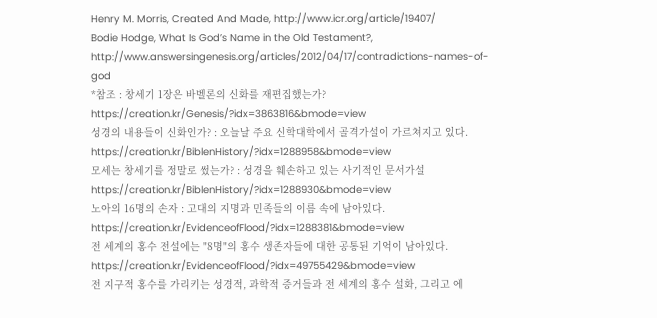Henry M. Morris, Created And Made, http://www.icr.org/article/19407/
Bodie Hodge, What Is God’s Name in the Old Testament?,
http://www.answersingenesis.org/articles/2012/04/17/contradictions-names-of-god
*참조 : 창세기 1장은 바벨론의 신화를 재편집했는가?
https://creation.kr/Genesis/?idx=3863816&bmode=view
성경의 내용들이 신화인가? : 오늘날 주요 신학대학에서 골격가설이 가르쳐지고 있다.
https://creation.kr/BiblenHistory/?idx=1288958&bmode=view
모세는 창세기를 정말로 썼는가? : 성경을 훼손하고 있는 사기적인 문서가설
https://creation.kr/BiblenHistory/?idx=1288930&bmode=view
노아의 16명의 손자 : 고대의 지명과 민족들의 이름 속에 남아있다.
https://creation.kr/EvidenceofFlood/?idx=1288381&bmode=view
전 세계의 홍수 전설에는 "8명"의 홍수 생존자들에 대한 공통된 기억이 남아있다.
https://creation.kr/EvidenceofFlood/?idx=49755429&bmode=view
전 지구적 홍수를 가리키는 성경적, 과학적 증거들과 전 세계의 홍수 설화, 그리고 에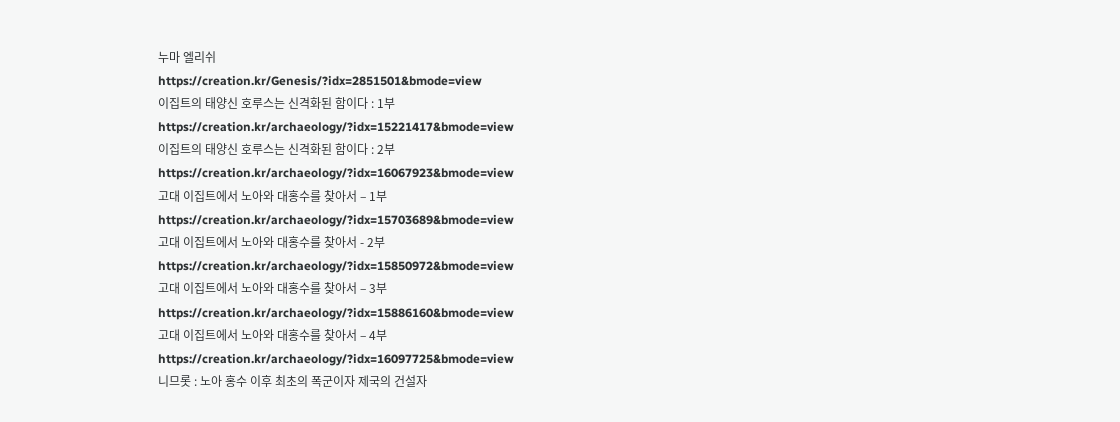누마 엘리쉬
https://creation.kr/Genesis/?idx=2851501&bmode=view
이집트의 태양신 호루스는 신격화된 함이다 : 1부
https://creation.kr/archaeology/?idx=15221417&bmode=view
이집트의 태양신 호루스는 신격화된 함이다 : 2부
https://creation.kr/archaeology/?idx=16067923&bmode=view
고대 이집트에서 노아와 대홍수를 찾아서 – 1부
https://creation.kr/archaeology/?idx=15703689&bmode=view
고대 이집트에서 노아와 대홍수를 찾아서 - 2부
https://creation.kr/archaeology/?idx=15850972&bmode=view
고대 이집트에서 노아와 대홍수를 찾아서 – 3부
https://creation.kr/archaeology/?idx=15886160&bmode=view
고대 이집트에서 노아와 대홍수를 찾아서 – 4부
https://creation.kr/archaeology/?idx=16097725&bmode=view
니므롯 : 노아 홍수 이후 최초의 폭군이자 제국의 건설자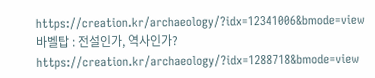https://creation.kr/archaeology/?idx=12341006&bmode=view
바벨탑 : 전설인가, 역사인가?
https://creation.kr/archaeology/?idx=1288718&bmode=view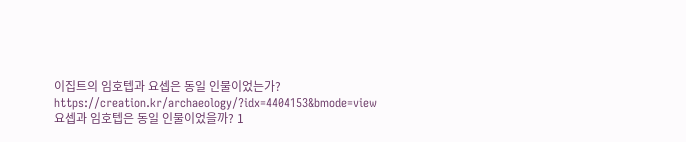이집트의 임호텝과 요셉은 동일 인물이었는가?
https://creation.kr/archaeology/?idx=4404153&bmode=view
요셉과 임호텝은 동일 인물이었을까? 1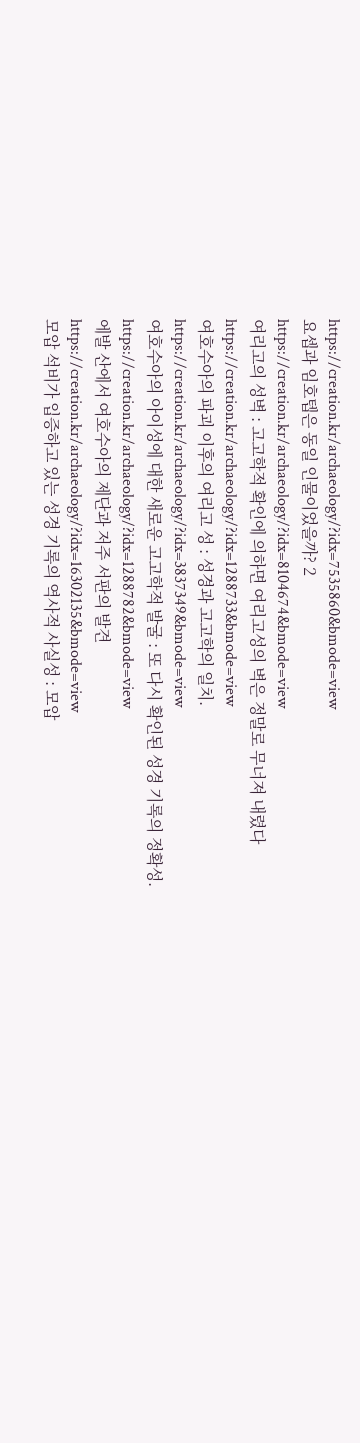https://creation.kr/archaeology/?idx=7535860&bmode=view
요셉과 임호텝은 동일 인물이었을까? 2
https://creation.kr/archaeology/?idx=8104674&bmode=view
여리고의 성벽 : 고고학적 확인에 의하면 여리고성의 벽은 정말로 무너져 내렸다
https://creation.kr/archaeology/?idx=1288733&bmode=view
여호수아의 파괴 이후의 여리고 성 : 성경과 고고학의 일치.
https://creation.kr/archaeology/?idx=3837349&bmode=view
여호수아의 아이성에 대한 새로운 고고학적 발굴 : 또 다시 확인된 성경 기록의 정확성.
https://creation.kr/archaeology/?idx=1288782&bmode=view
에발 산에서 여호수아의 제단과 저주 서판의 발견
https://creation.kr/archaeology/?idx=16302135&bmode=view
모압 석비가 입증하고 있는 성경 기록의 역사적 사실성 : 모압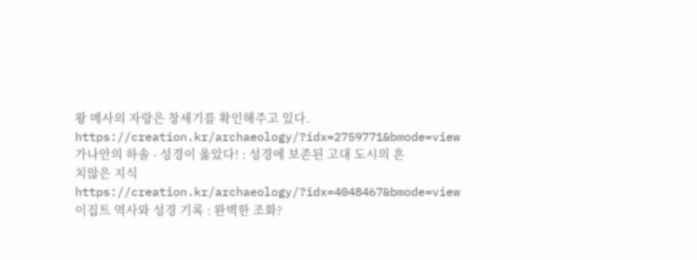왕 메사의 자랑은 창세기를 확인해주고 있다.
https://creation.kr/archaeology/?idx=2759771&bmode=view
가나안의 하솔 - 성경이 옳았다! : 성경에 보존된 고대 도시의 흔치않은 지식
https://creation.kr/archaeology/?idx=4048467&bmode=view
이집트 역사와 성경 기록 : 완벽한 조화?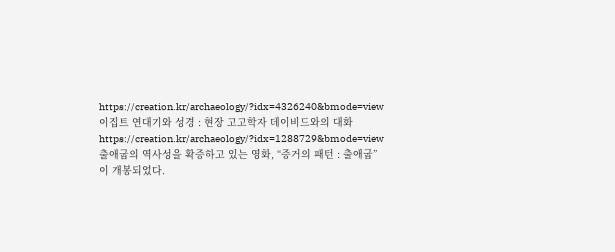https://creation.kr/archaeology/?idx=4326240&bmode=view
이집트 연대기와 성경 : 현장 고고학자 데이비드와의 대화
https://creation.kr/archaeology/?idx=1288729&bmode=view
출애굽의 역사성을 확증하고 있는 영화, “증거의 패턴 : 출애굽”이 개봉되었다.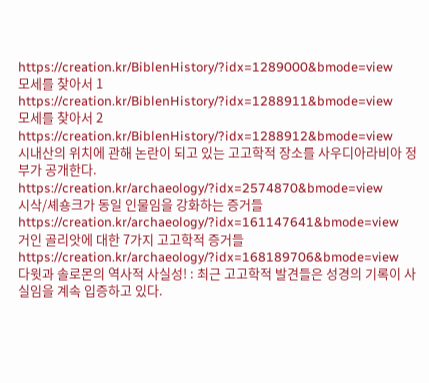https://creation.kr/BiblenHistory/?idx=1289000&bmode=view
모세를 찾아서 1
https://creation.kr/BiblenHistory/?idx=1288911&bmode=view
모세를 찾아서 2
https://creation.kr/BiblenHistory/?idx=1288912&bmode=view
시내산의 위치에 관해 논란이 되고 있는 고고학적 장소를 사우디아라비아 정부가 공개한다.
https://creation.kr/archaeology/?idx=2574870&bmode=view
시삭/셰숑크가 동일 인물임을 강화하는 증거들
https://creation.kr/archaeology/?idx=161147641&bmode=view
거인 골리앗에 대한 7가지 고고학적 증거들
https://creation.kr/archaeology/?idx=168189706&bmode=view
다윗과 솔로몬의 역사적 사실성! : 최근 고고학적 발견들은 성경의 기록이 사실임을 계속 입증하고 있다.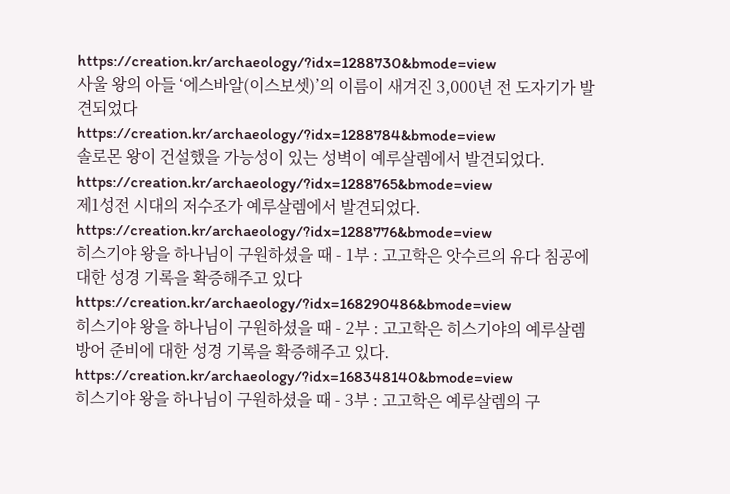https://creation.kr/archaeology/?idx=1288730&bmode=view
사울 왕의 아들 ‘에스바알(이스보셋)’의 이름이 새겨진 3,000년 전 도자기가 발견되었다
https://creation.kr/archaeology/?idx=1288784&bmode=view
솔로몬 왕이 건설했을 가능성이 있는 성벽이 예루살렘에서 발견되었다.
https://creation.kr/archaeology/?idx=1288765&bmode=view
제1성전 시대의 저수조가 예루살렘에서 발견되었다.
https://creation.kr/archaeology/?idx=1288776&bmode=view
히스기야 왕을 하나님이 구원하셨을 때 - 1부 : 고고학은 앗수르의 유다 침공에 대한 성경 기록을 확증해주고 있다
https://creation.kr/archaeology/?idx=168290486&bmode=view
히스기야 왕을 하나님이 구원하셨을 때 - 2부 : 고고학은 히스기야의 예루살렘 방어 준비에 대한 성경 기록을 확증해주고 있다.
https://creation.kr/archaeology/?idx=168348140&bmode=view
히스기야 왕을 하나님이 구원하셨을 때 - 3부 : 고고학은 예루살렘의 구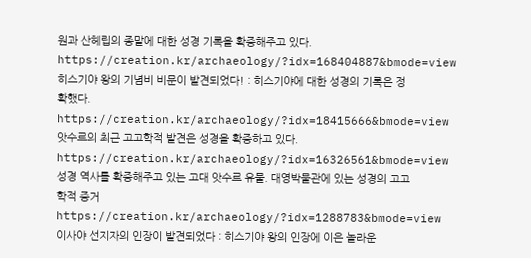원과 산헤립의 종말에 대한 성경 기록을 확증해주고 있다.
https://creation.kr/archaeology/?idx=168404887&bmode=view
히스기야 왕의 기념비 비문이 발견되었다! : 히스기야에 대한 성경의 기록은 정확했다.
https://creation.kr/archaeology/?idx=18415666&bmode=view
앗수르의 최근 고고학적 발견은 성경을 확증하고 있다.
https://creation.kr/archaeology/?idx=16326561&bmode=view
성경 역사를 확증해주고 있는 고대 앗수르 유물. 대영박물관에 있는 성경의 고고학적 증거
https://creation.kr/archaeology/?idx=1288783&bmode=view
이사야 선지자의 인장이 발견되었다 : 히스기야 왕의 인장에 이은 놀라운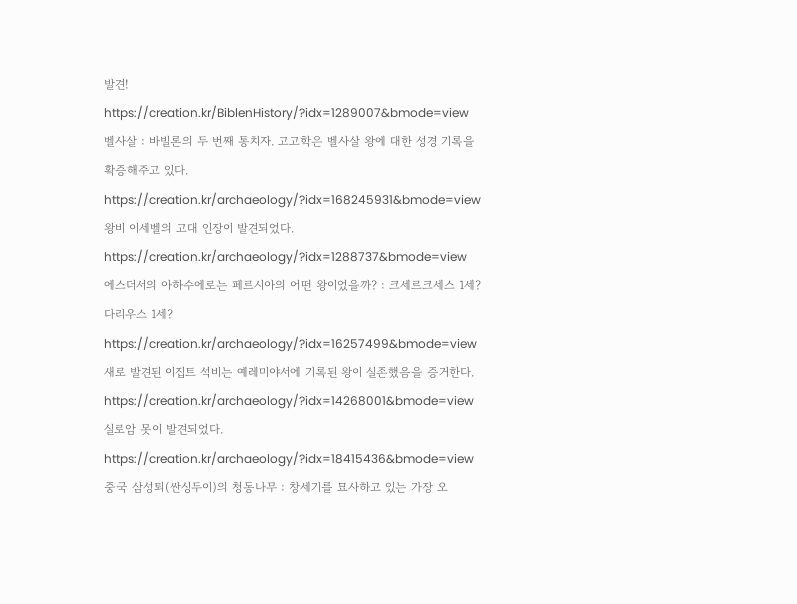발견!
https://creation.kr/BiblenHistory/?idx=1289007&bmode=view
벨사살 : 바빌론의 두 번째 통치자. 고고학은 벨사살 왕에 대한 성경 기록을 확증해주고 있다.
https://creation.kr/archaeology/?idx=168245931&bmode=view
왕비 이세벨의 고대 인장이 발견되었다.
https://creation.kr/archaeology/?idx=1288737&bmode=view
에스더서의 아하수에로는 페르시아의 어떤 왕이었을까? : 크세르크세스 1세? 다리우스 1세?
https://creation.kr/archaeology/?idx=16257499&bmode=view
새로 발견된 이집트 석비는 예레미야서에 기록된 왕이 실존했음을 증거한다.
https://creation.kr/archaeology/?idx=14268001&bmode=view
실로암 못이 발견되었다.
https://creation.kr/archaeology/?idx=18415436&bmode=view
중국 삼성퇴(싼싱두이)의 청동나무 : 창세기를 묘사하고 있는 가장 오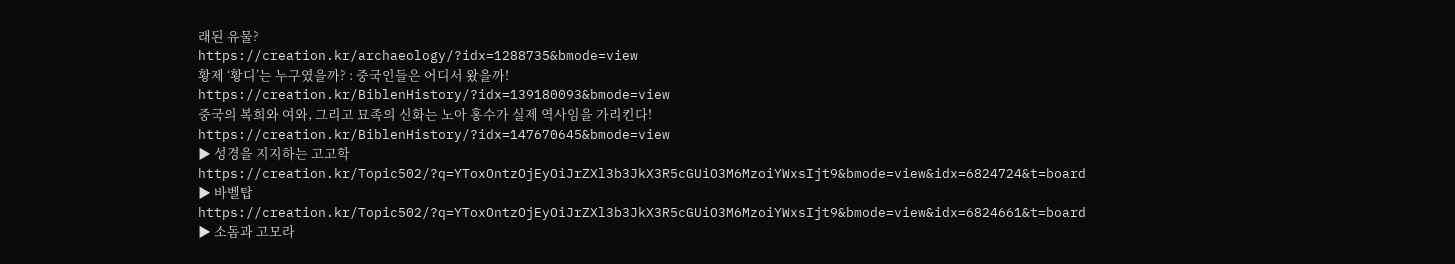래된 유물?
https://creation.kr/archaeology/?idx=1288735&bmode=view
황제 ‘황디’는 누구였을까? : 중국인들은 어디서 왔을까!
https://creation.kr/BiblenHistory/?idx=139180093&bmode=view
중국의 복희와 여와, 그리고 묘족의 신화는 노아 홍수가 실제 역사임을 가리킨다!
https://creation.kr/BiblenHistory/?idx=147670645&bmode=view
▶ 성경을 지지하는 고고학
https://creation.kr/Topic502/?q=YToxOntzOjEyOiJrZXl3b3JkX3R5cGUiO3M6MzoiYWxsIjt9&bmode=view&idx=6824724&t=board
▶ 바벨탑
https://creation.kr/Topic502/?q=YToxOntzOjEyOiJrZXl3b3JkX3R5cGUiO3M6MzoiYWxsIjt9&bmode=view&idx=6824661&t=board
▶ 소돔과 고모라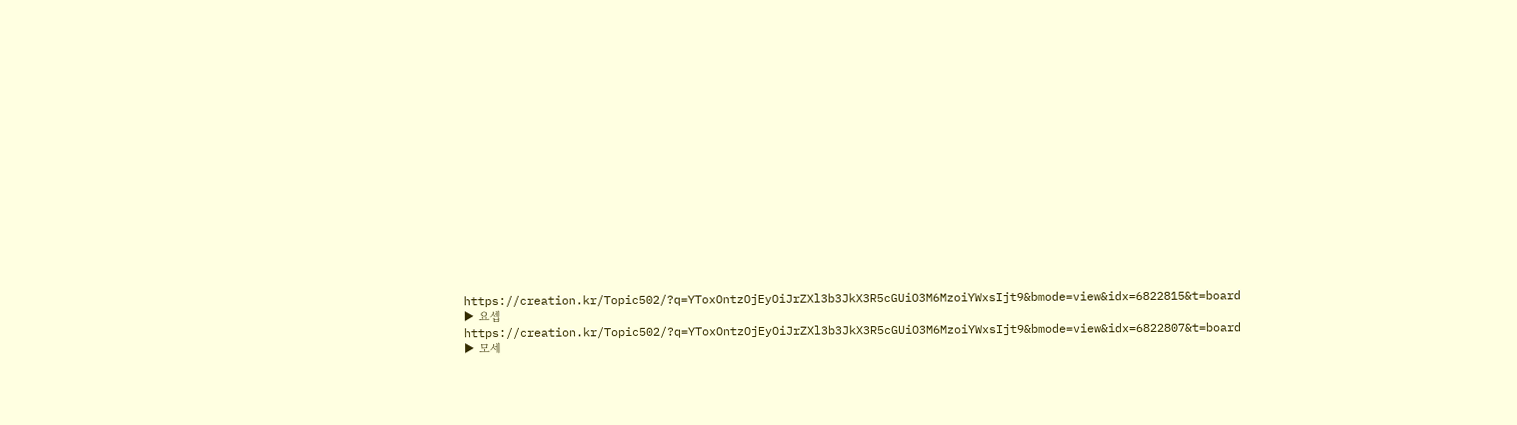https://creation.kr/Topic502/?q=YToxOntzOjEyOiJrZXl3b3JkX3R5cGUiO3M6MzoiYWxsIjt9&bmode=view&idx=6822815&t=board
▶ 요셉
https://creation.kr/Topic502/?q=YToxOntzOjEyOiJrZXl3b3JkX3R5cGUiO3M6MzoiYWxsIjt9&bmode=view&idx=6822807&t=board
▶ 모세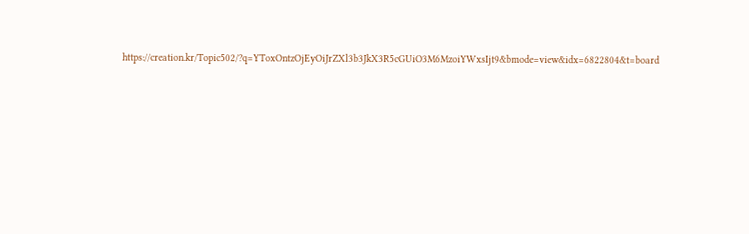https://creation.kr/Topic502/?q=YToxOntzOjEyOiJrZXl3b3JkX3R5cGUiO3M6MzoiYWxsIjt9&bmode=view&idx=6822804&t=board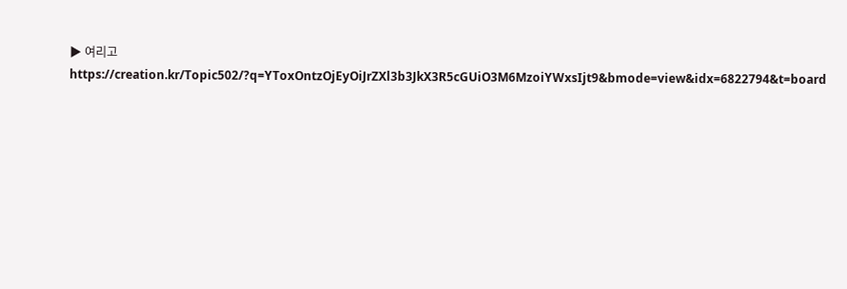▶ 여리고
https://creation.kr/Topic502/?q=YToxOntzOjEyOiJrZXl3b3JkX3R5cGUiO3M6MzoiYWxsIjt9&bmode=view&idx=6822794&t=board